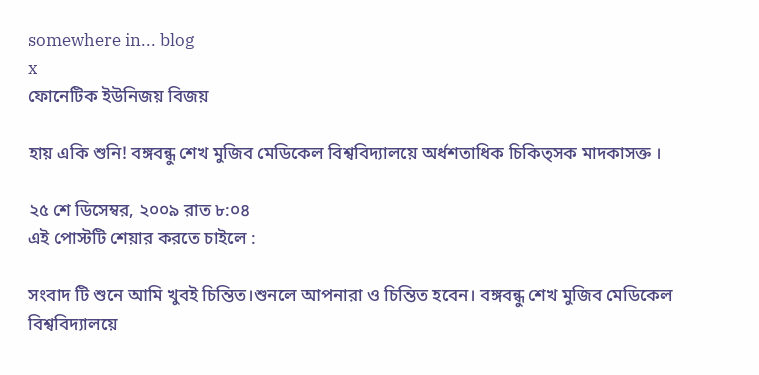somewhere in... blog
x
ফোনেটিক ইউনিজয় বিজয়

হায় একি শুনি! বঙ্গবন্ধু শেখ মুজিব মেডিকেল বিশ্ববিদ্যালয়ে অর্ধশতাধিক চিকিত্সক মাদকাসক্ত ।

২৫ শে ডিসেম্বর, ২০০৯ রাত ৮:০৪
এই পোস্টটি শেয়ার করতে চাইলে :

সংবাদ টি শুনে আমি খুবই চিন্তিত।শুনলে আপনারা ও চিন্তিত হবেন। বঙ্গবন্ধু শেখ মুজিব মেডিকেল বিশ্ববিদ্যালয়ে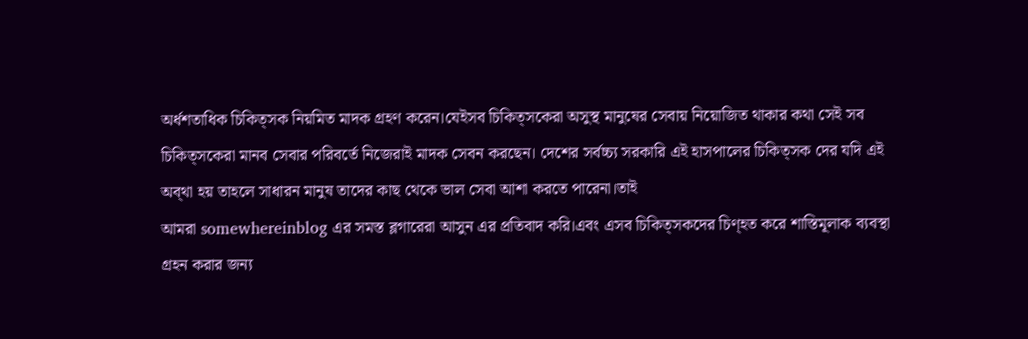অর্ধশতাধিক চিকিত্সক নিয়মিত মাদক গ্রহণ করেন।যেইসব চিকিত্সকেরা অসুস্থ মানুষের সেবায় নিয়োজিত থাকার কথা সেই সব চিকিত্সকেরা মানব সেবার পরিবর্তে নিজেরাই মাদক সেবন করছেন। দেশের সর্বচ্চ্য সরকারি এই হাসপালের চিকিত্সক দের যদি এই অব্থা হয় তাহলে সাধারন মানুষ তাদের কাছ থেকে ভাল সেবা আশা করতে পারেনা।তাই
আমরা somewhereinblog এর সমস্ত ব্লগারেরা আসুন এর প্রতিবাদ করি।এবং এসব চিকিত্সকদের চিণ্হত করে শাস্তিমূলাক ব্যবস্থা গ্রহন করার জন্য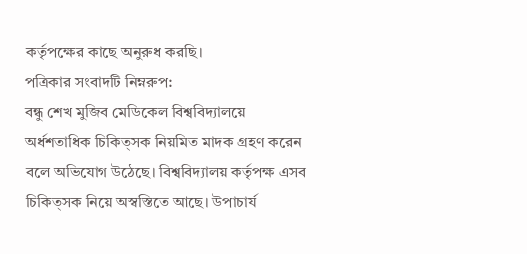কর্তৃপক্ষের কাছে অনুরুধ করছি।
পত্রিকার সংবাদটি নিম্নরুপ:
বন্ধু শেখ মুজিব মেডিকেল বিশ্ববিদ্যালয়ে অর্ধশতাধিক চিকিত্সক নিয়মিত মাদক গ্রহণ করেন বলে অভিযোগ উঠেছে। বিশ্ববিদ্যালয় কর্তৃপক্ষ এসব চিকিত্সক নিয়ে অস্বস্তিতে আছে। উপাচার্য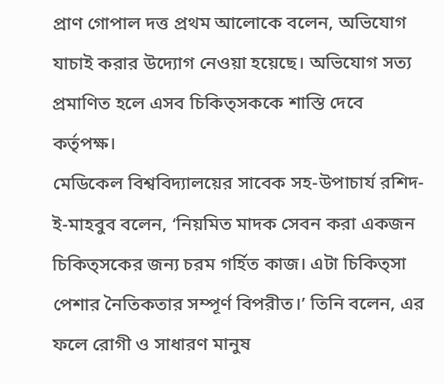প্রাণ গোপাল দত্ত প্রথম আলোকে বলেন, অভিযোগ যাচাই করার উদ্যোগ নেওয়া হয়েছে। অভিযোগ সত্য প্রমাণিত হলে এসব চিকিত্সককে শাস্তি দেবে কর্তৃপক্ষ।
মেডিকেল বিশ্ববিদ্যালয়ের সাবেক সহ-উপাচার্য রশিদ-ই-মাহবুব বলেন, ‘নিয়মিত মাদক সেবন করা একজন চিকিত্সকের জন্য চরম গর্হিত কাজ। এটা চিকিত্সা পেশার নৈতিকতার সম্পূর্ণ বিপরীত।’ তিনি বলেন, এর ফলে রোগী ও সাধারণ মানুষ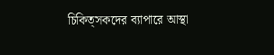চিকিত্সকদের ব্যাপারে আস্থা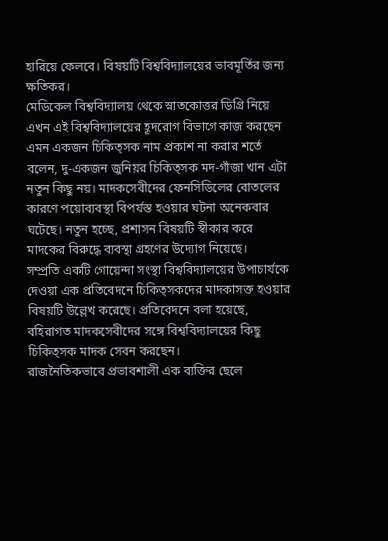হারিয়ে ফেলবে। বিষয়টি বিশ্ববিদ্যালয়ের ভাবমূর্তির জন্য ক্ষতিকর।
মেডিকেল বিশ্ববিদ্যালয় থেকে স্নাতকোত্তর ডিগ্রি নিয়ে এখন এই বিশ্ববিদ্যালয়ের হূদরোগ বিভাগে কাজ করছেন এমন একজন চিকিত্সক নাম প্রকাশ না করার শর্তে বলেন, দু-একজন জুনিয়র চিকিত্সক মদ-গাঁজা খান এটা নতুন কিছু নয়। মাদকসেবীদের ফেনসিডিলের বোতলের কারণে পয়োব্যবস্থা বিপর্যস্ত হওয়ার ঘটনা অনেকবার ঘটেছে। নতুন হচ্ছে, প্রশাসন বিষয়টি স্বীকার করে মাদকের বিরুদ্ধে ব্যবস্থা গ্রহণের উদ্যোগ নিয়েছে।
সম্প্রতি একটি গোয়েন্দা সংস্থা বিশ্ববিদ্যালয়ের উপাচার্যকে দেওয়া এক প্রতিবেদনে চিকিত্সকদের মাদকাসক্ত হওয়ার বিষয়টি উল্লেখ করেছে। প্রতিবেদনে বলা হয়েছে, বহিরাগত মাদকসেবীদের সঙ্গে বিশ্ববিদ্যালয়ের কিছু চিকিত্সক মাদক সেবন করছেন।
রাজনৈতিকভাবে প্রভাবশালী এক ব্যক্তির ছেলে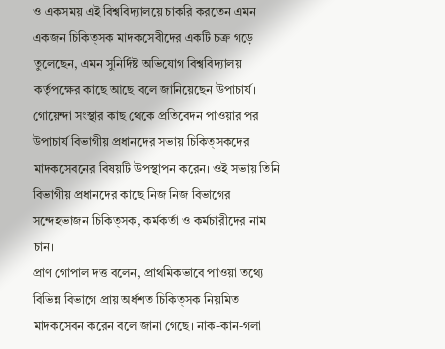ও একসময় এই বিশ্ববিদ্যালয়ে চাকরি করতেন এমন একজন চিকিত্সক মাদকসেবীদের একটি চক্র গড়ে তুলেছেন, এমন সুনির্দিষ্ট অভিযোগ বিশ্ববিদ্যালয় কর্তৃপক্ষের কাছে আছে বলে জানিয়েছেন উপাচার্য।
গোয়েন্দা সংস্থার কাছ থেকে প্রতিবেদন পাওয়ার পর উপাচার্য বিভাগীয় প্রধানদের সভায় চিকিত্সকদের মাদকসেবনের বিষয়টি উপস্থাপন করেন। ওই সভায় তিনি বিভাগীয় প্রধানদের কাছে নিজ নিজ বিভাগের সন্দেহভাজন চিকিত্সক, কর্মকর্তা ও কর্মচারীদের নাম চান।
প্রাণ গোপাল দত্ত বলেন, প্রাথমিকভাবে পাওয়া তথ্যে বিভিন্ন বিভাগে প্রায় অর্ধশত চিকিত্সক নিয়মিত মাদকসেবন করেন বলে জানা গেছে। নাক-কান-গলা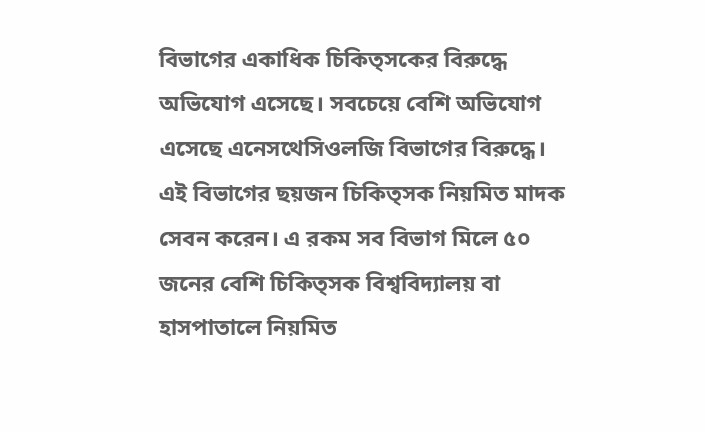বিভাগের একাধিক চিকিত্সকের বিরুদ্ধে অভিযোগ এসেছে। সবচেয়ে বেশি অভিযোগ এসেছে এনেসথেসিওলজি বিভাগের বিরুদ্ধে। এই বিভাগের ছয়জন চিকিত্সক নিয়মিত মাদক সেবন করেন। এ রকম সব বিভাগ মিলে ৫০ জনের বেশি চিকিত্সক বিশ্ববিদ্যালয় বা হাসপাতালে নিয়মিত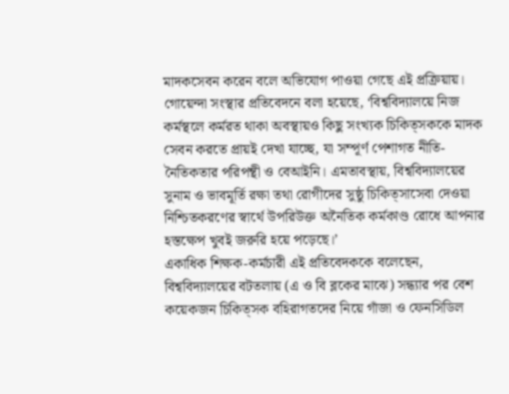মাদকসেবন করেন বলে অভিযোগ পাওয়া গেছে এই প্রক্রিয়ায়।
গোয়েন্দা সংস্থার প্রতিবেদনে বলা হয়েছে, ‘বিশ্ববিদ্যালয়ে নিজ কর্মস্থলে কর্মরত থাকা অবস্থায়ও কিছু সংখ্যক চিকিত্সককে মাদক সেবন করতে প্রায়ই দেখা যাচ্ছে, যা সম্পূর্ণ পেশাগত নীতি-নৈতিকতার পরিপন্থী ও বেআইনি। এমতাবস্থায়, বিশ্ববিদ্যালয়ের সুনাম ও ভাবমূর্তি রক্ষা তথা রোগীদের সুষ্ঠু চিকিত্সাসেবা দেওয়া নিশ্চিতকরণের স্বার্থে উপরিউক্ত অনৈতিক কর্মকাণ্ড রোধে আপনার হস্তক্ষেপ খুবই জরুরি হয়ে পড়েছে।’
একাধিক শিক্ষক-কর্মচারী এই প্রতিবেদককে বলেছেন, বিশ্ববিদ্যালয়ের বটতলায় (এ ও বি ব্লকের মাঝে) সন্ধ্যার পর বেশ কয়েকজন চিকিত্সক বহিরাগতদের নিয়ে গাঁজা ও ফেনসিডিল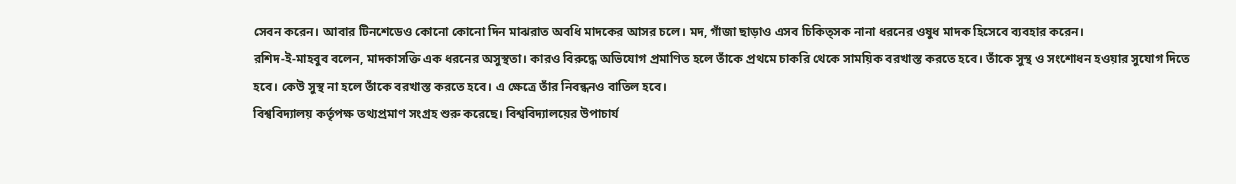সেবন করেন। আবার টিনশেডেও কোনো কোনো দিন মাঝরাত অবধি মাদকের আসর চলে। মদ, গাঁজা ছাড়াও এসব চিকিত্সক নানা ধরনের ওষুধ মাদক হিসেবে ব্যবহার করেন।
রশিদ-ই-মাহবুব বলেন, মাদকাসক্তি এক ধরনের অসুস্থতা। কারও বিরুদ্ধে অভিযোগ প্রমাণিত হলে তাঁকে প্রথমে চাকরি থেকে সাময়িক বরখাস্ত করতে হবে। তাঁকে সুস্থ ও সংশোধন হওয়ার সুযোগ দিতে হবে। কেউ সুস্থ না হলে তাঁকে বরখাস্ত করতে হবে। এ ক্ষেত্রে তাঁর নিবন্ধনও বাতিল হবে।
বিশ্ববিদ্যালয় কর্তৃপক্ষ তথ্যপ্রমাণ সংগ্রহ শুরু করেছে। বিশ্ববিদ্যালয়ের উপাচার্য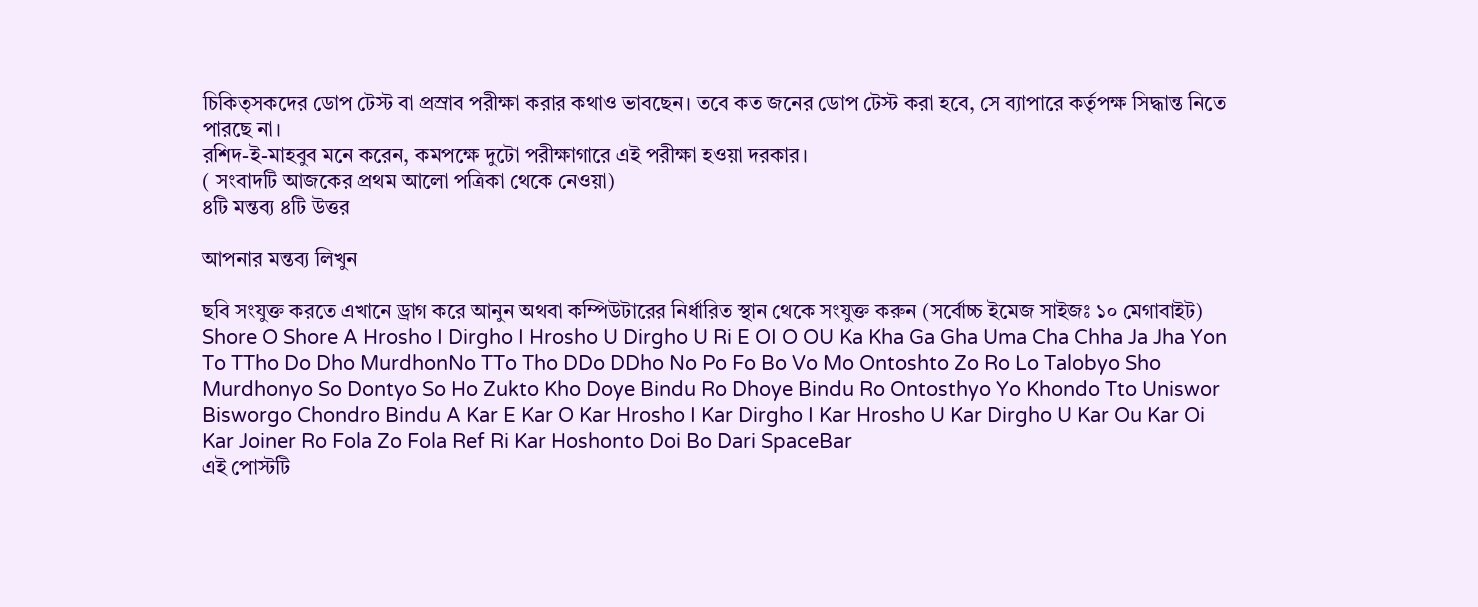চিকিত্সকদের ডোপ টেস্ট বা প্রস্রাব পরীক্ষা করার কথাও ভাবছেন। তবে কত জনের ডোপ টেস্ট করা হবে, সে ব্যাপারে কর্তৃপক্ষ সিদ্ধান্ত নিতে পারছে না।
রশিদ-ই-মাহবুব মনে করেন, কমপক্ষে দুটো পরীক্ষাগারে এই পরীক্ষা হওয়া দরকার।
( সংবাদটি আজকের প্রথম আলো পত্রিকা থেকে নেওয়া)
৪টি মন্তব্য ৪টি উত্তর

আপনার মন্তব্য লিখুন

ছবি সংযুক্ত করতে এখানে ড্রাগ করে আনুন অথবা কম্পিউটারের নির্ধারিত স্থান থেকে সংযুক্ত করুন (সর্বোচ্চ ইমেজ সাইজঃ ১০ মেগাবাইট)
Shore O Shore A Hrosho I Dirgho I Hrosho U Dirgho U Ri E OI O OU Ka Kha Ga Gha Uma Cha Chha Ja Jha Yon To TTho Do Dho MurdhonNo TTo Tho DDo DDho No Po Fo Bo Vo Mo Ontoshto Zo Ro Lo Talobyo Sho Murdhonyo So Dontyo So Ho Zukto Kho Doye Bindu Ro Dhoye Bindu Ro Ontosthyo Yo Khondo Tto Uniswor Bisworgo Chondro Bindu A Kar E Kar O Kar Hrosho I Kar Dirgho I Kar Hrosho U Kar Dirgho U Kar Ou Kar Oi Kar Joiner Ro Fola Zo Fola Ref Ri Kar Hoshonto Doi Bo Dari SpaceBar
এই পোস্টটি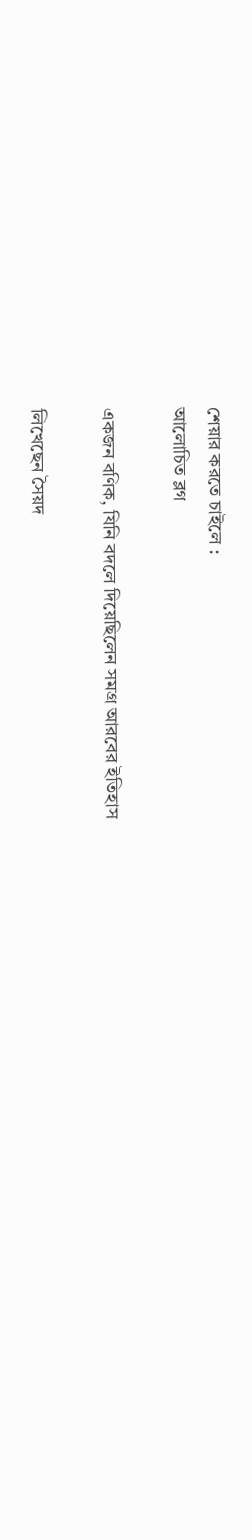শেয়ার করতে চাইলে :
আলোচিত ব্লগ

একজন বণিক, যিনি বদলে দিয়েছিলেন সমগ্র আরবের ইতিহাস

লিখেছেন সৈয়দ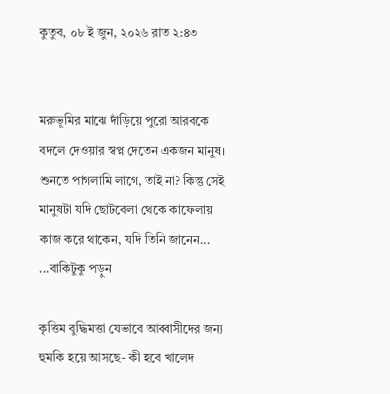কুতুব, ০৮ ই জুন, ২০২৬ রাত ২:৪৩


মরুভূমির মাঝে দাঁড়িয়ে পুরো আরবকে বদলে দেওয়ার স্বপ্ন দেতেন একজন মানুষ। শুনতে পাগলামি লাগে, তাই না? কিন্তু সেই মানুষটা যদি ছোটবেলা থেকে কাফেলায় কাজ করে থাকেন, যদি তিনি জানেন... ...বাকিটুকু পড়ুন

কৃত্তিম বুদ্ধিমত্তা যেভাবে আব্বাসীদের জন্য হুমকি হয়ে আসছে- কী হবে খালেদ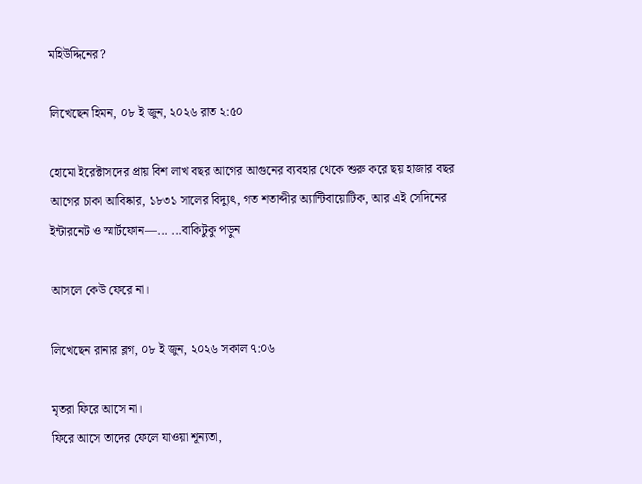মহিউদ্দিনের?

লিখেছেন হিমন, ০৮ ই জুন, ২০২৬ রাত ২:৫০

হোমো ইরেক্টাসদের প্রায় বিশ লাখ বছর আগের আগুনের ব্যবহার থেকে শুরু করে ছয় হাজার বছর আগের চাকা আবিষ্কার, ১৮৩১ সালের বিদ্যুৎ, গত শতাব্দীর অ্যান্টিবায়োটিক, আর এই সেদিনের ইন্টারনেট ও স্মার্টফোন—... ...বাকিটুকু পড়ুন

আসলে কেউ ফেরে না।

লিখেছেন রানার ব্লগ, ০৮ ই জুন, ২০২৬ সকাল ৭:০৬

মৃতরা ফিরে আসে না।
ফিরে আসে তাদের ফেলে যাওয়া শূন্যতা,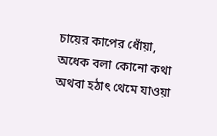চায়ের কাপের ধোঁয়া,
অধেক বলা কোনো কথা
অথবা হঠাৎ থেমে যাওয়া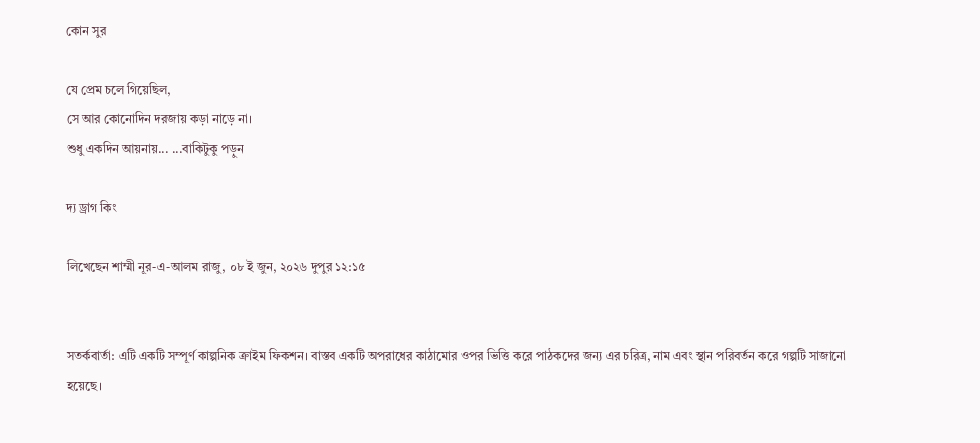কোন সুর

যে প্রেম চলে গিয়েছিল,
সে আর কোনোদিন দরজায় কড়া নাড়ে না।
শুধু একদিন আয়নায়... ...বাকিটুকু পড়ুন

দ্য ড্রাগ কিং

লিখেছেন শাম্মী নূর-এ-আলম রাজু, ০৮ ই জুন, ২০২৬ দুপুর ১২:১৫


সতর্কবার্তা: এটি একটি সম্পূর্ণ কাল্পনিক ক্রাইম ফিকশন। বাস্তব একটি অপরাধের কাঠামোর ওপর ভিত্তি করে পাঠকদের জন্য এর চরিত্র, নাম এবং স্থান পরিবর্তন করে গল্পটি সাজানো হয়েছে।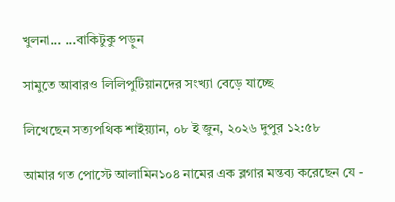খুলনা... ...বাকিটুকু পড়ুন

সামুতে আবারও লিলিপুটিয়ানদের সংখ্যা বেড়ে যাচ্ছে

লিখেছেন সত্যপথিক শাইয়্যান, ০৮ ই জুন, ২০২৬ দুপুর ১২:৫৮

আমার গত পোস্টে আলামিন১০৪ নামের এক ব্লগার মন্তব্য করেছেন যে -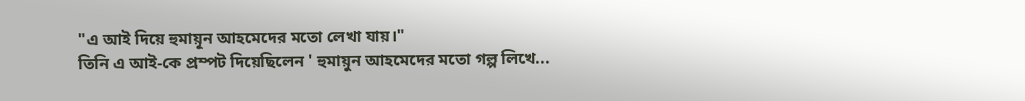"এ আই দিয়ে হুমায়ূন আহমেদের মতো লেখা যায়।"
তিনি এ আই-কে প্রম্পট দিয়েছিলেন ' হুমায়ুন আহমেদের মতো গল্প লিখে...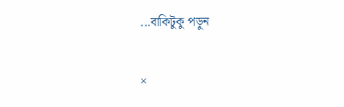...বাকিটুকু পড়ুন

×